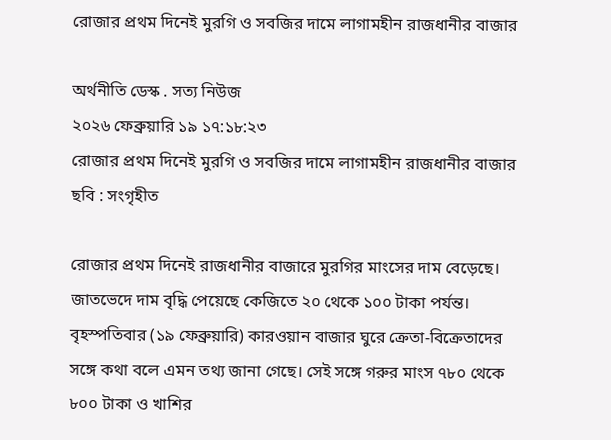রোজার প্রথম দিনেই মুরগি ও সবজির দামে লাগামহীন রাজধানীর বাজার

অর্থনীতি ডেস্ক . সত্য নিউজ
২০২৬ ফেব্রুয়ারি ১৯ ১৭:১৮:২৩
রোজার প্রথম দিনেই মুরগি ও সবজির দামে লাগামহীন রাজধানীর বাজার
ছবি : সংগৃহীত

রোজার প্রথম দিনেই রাজধানীর বাজারে মুরগির মাংসের দাম বেড়েছে। জাতভেদে দাম বৃদ্ধি পেয়েছে কেজিতে ২০ থেকে ১০০ টাকা পর্যন্ত। বৃহস্পতিবার (১৯ ফেব্রুয়ারি) কারওয়ান বাজার ঘুরে ক্রেতা-বিক্রেতাদের সঙ্গে কথা বলে এমন তথ্য জানা গেছে। সেই সঙ্গে গরুর মাংস ৭৮০ থেকে ৮০০ টাকা ও খাশির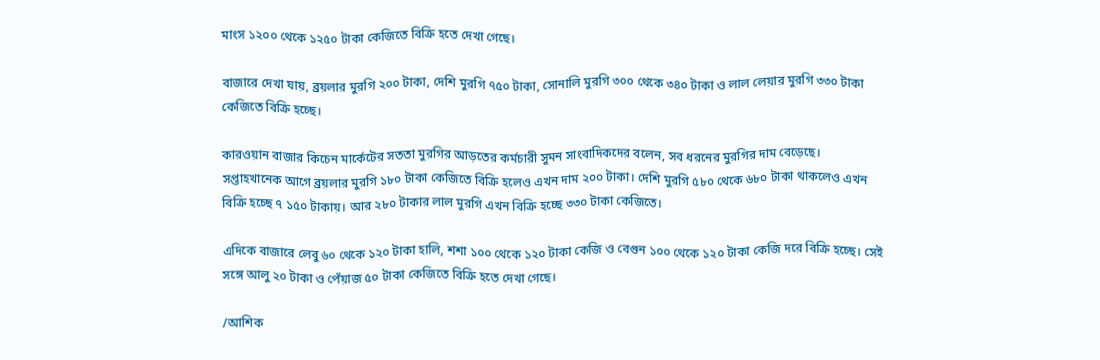মাংস ১২০০ থেকে ১২৫০ টাকা কেজিতে বিক্রি হতে দেখা গেছে।

বাজারে দেখা যায়, ব্রয়লার মুরগি ২০০ টাকা, দেশি মুরগি ৭৫০ টাকা, সোনালি মুরগি ৩০০ থেকে ৩৪০ টাকা ও লাল লেয়ার মুরগি ৩৩০ টাকা কেজিতে বিক্রি হচ্ছে।

কারওয়ান বাজার কিচেন মার্কেটের সততা মুরগির আড়তের কর্মচারী সুমন সাংবাদিকদের বলেন, সব ধরনের মুরগির দাম বেড়েছে। সপ্তাহখানেক আগে ব্রয়লার মুরগি ১৮০ টাকা কেজিতে বিক্রি হলেও এখন দাম ২০০ টাকা। দেশি মুরগি ৫৮০ থেকে ৬৮০ টাকা থাকলেও এখন বিক্রি হচ্ছে ৭ ১৫০ টাকায়। আর ২৮০ টাকার লাল মুরগি এখন বিক্রি হচ্ছে ৩৩০ টাকা কেজিতে।

এদিকে বাজারে লেবু ৬০ থেকে ১২০ টাকা হালি, শশা ১০০ থেকে ১২০ টাকা কেজি ও বেগুন ১০০ থেকে ১২০ টাকা কেজি দরে বিক্রি হচ্ছে। সেই সঙ্গে আলু ২০ টাকা ও পেঁয়াজ ৫০ টাকা কেজিতে বিক্রি হতে দেখা গেছে।

/আশিক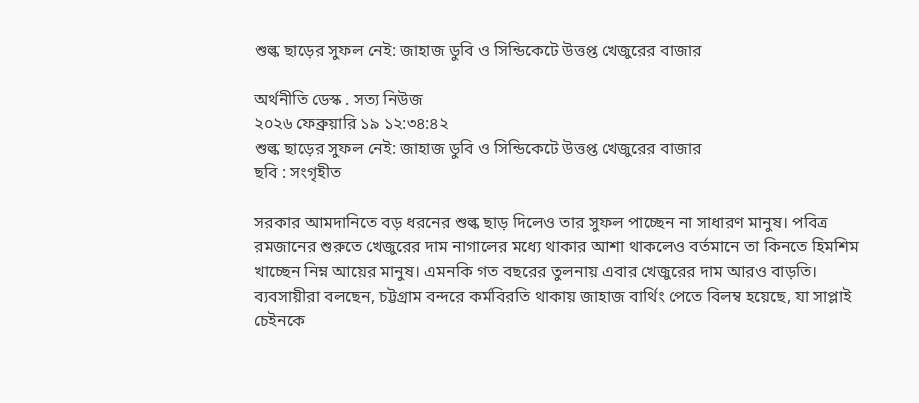শুল্ক ছাড়ের সুফল নেই: জাহাজ ডুবি ও সিন্ডিকেটে উত্তপ্ত খেজুরের বাজার

অর্থনীতি ডেস্ক . সত্য নিউজ
২০২৬ ফেব্রুয়ারি ১৯ ১২:৩৪:৪২
শুল্ক ছাড়ের সুফল নেই: জাহাজ ডুবি ও সিন্ডিকেটে উত্তপ্ত খেজুরের বাজার
ছবি : সংগৃহীত

সরকার আমদানিতে বড় ধরনের শুল্ক ছাড় দিলেও তার সুফল পাচ্ছেন না সাধারণ মানুষ। পবিত্র রমজানের শুরুতে খেজুরের দাম নাগালের মধ্যে থাকার আশা থাকলেও বর্তমানে তা কিনতে হিমশিম খাচ্ছেন নিম্ন আয়ের মানুষ। এমনকি গত বছরের তুলনায় এবার খেজুরের দাম আরও বাড়তি। ব্যবসায়ীরা বলছেন, চট্টগ্রাম বন্দরে কর্মবিরতি থাকায় জাহাজ বার্থিং পেতে বিলম্ব হয়েছে, যা সাপ্লাই চেইনকে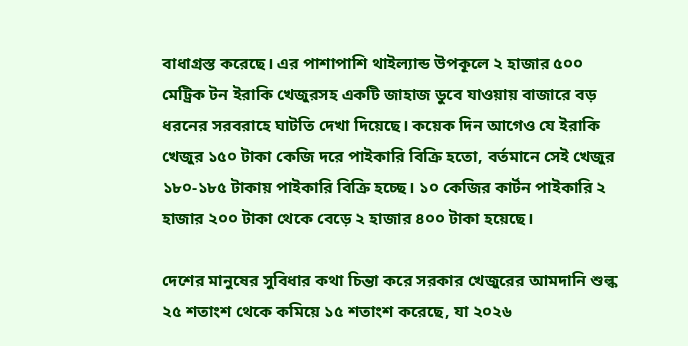বাধাগ্রস্ত করেছে। এর পাশাপাশি থাইল্যান্ড উপকূলে ২ হাজার ৫০০ মেট্রিক টন ইরাকি খেজুরসহ একটি জাহাজ ডুবে যাওয়ায় বাজারে বড় ধরনের সরবরাহে ঘাটতি দেখা দিয়েছে। কয়েক দিন আগেও যে ইরাকি খেজুর ১৫০ টাকা কেজি দরে পাইকারি বিক্রি হতো, বর্তমানে সেই খেজুর ১৮০-১৮৫ টাকায় পাইকারি বিক্রি হচ্ছে। ১০ কেজির কার্টন পাইকারি ২ হাজার ২০০ টাকা থেকে বেড়ে ২ হাজার ৪০০ টাকা হয়েছে।

দেশের মানুষের সুবিধার কথা চিন্তা করে সরকার খেজুরের আমদানি শুল্ক ২৫ শতাংশ থেকে কমিয়ে ১৫ শতাংশ করেছে, যা ২০২৬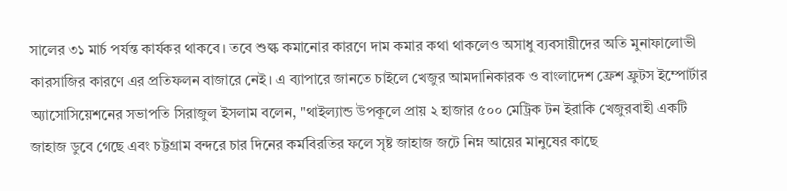সালের ৩১ মার্চ পর্যন্ত কার্যকর থাকবে। তবে শুল্ক কমানোর কারণে দাম কমার কথা থাকলেও অসাধু ব্যবসায়ীদের অতি মুনাফালোভী কারসাজির কারণে এর প্রতিফলন বাজারে নেই। এ ব্যাপারে জানতে চাইলে খেজুর আমদানিকারক ও বাংলাদেশ ফ্রেশ ফ্রুটস ইম্পোর্টার অ্যাসোসিয়েশনের সভাপতি সিরাজুল ইসলাম বলেন, "থাইল্যান্ড উপকূলে প্রায় ২ হাজার ৫০০ মেট্রিক টন ইরাকি খেজুরবাহী একটি জাহাজ ডুবে গেছে এবং চট্টগ্রাম বন্দরে চার দিনের কর্মবিরতির ফলে সৃষ্ট জাহাজ জটে নিম্ন আয়ের মানুষের কাছে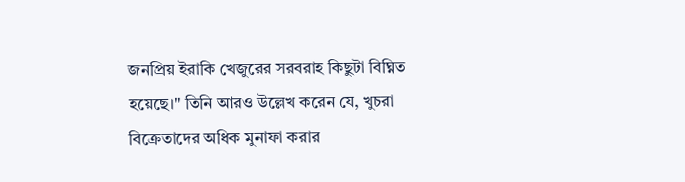জনপ্রিয় ইরাকি খেজুরের সরবরাহ কিছুটা বিঘ্নিত হয়েছে।" তিনি আরও উল্লেখ করেন যে, খুচরা বিক্রেতাদের অধিক মুনাফা করার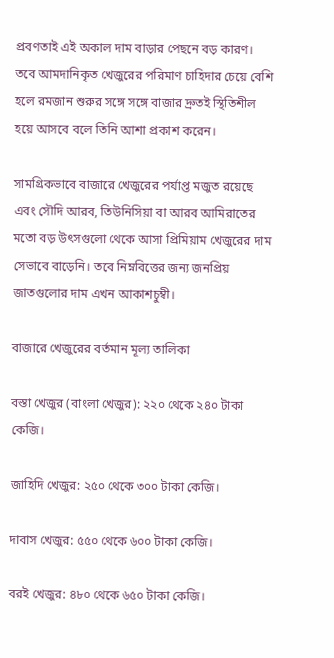প্রবণতাই এই অকাল দাম বাড়ার পেছনে বড় কারণ। তবে আমদানিকৃত খেজুরের পরিমাণ চাহিদার চেয়ে বেশি হলে রমজান শুরুর সঙ্গে সঙ্গে বাজার দ্রুতই স্থিতিশীল হয়ে আসবে বলে তিনি আশা প্রকাশ করেন।

সামগ্রিকভাবে বাজারে খেজুরের পর্যাপ্ত মজুত রয়েছে এবং সৌদি আরব, তিউনিসিয়া বা আরব আমিরাতের মতো বড় উৎসগুলো থেকে আসা প্রিমিয়াম খেজুরের দাম সেভাবে বাড়েনি। তবে নিম্নবিত্তের জন্য জনপ্রিয় জাতগুলোর দাম এখন আকাশচুম্বী।

বাজারে খেজুরের বর্তমান মূল্য তালিকা

বস্তা খেজুর (বাংলা খেজুর): ২২০ থেকে ২৪০ টাকা কেজি।

জাহিদি খেজুর: ২৫০ থেকে ৩০০ টাকা কেজি।

দাবাস খেজুর: ৫৫০ থেকে ৬০০ টাকা কেজি।

বরই খেজুর: ৪৮০ থেকে ৬৫০ টাকা কেজি।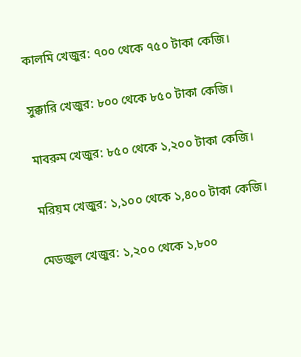কালমি খেজুর: ৭০০ থেকে ৭৫০ টাকা কেজি।

সুক্কারি খেজুর: ৮০০ থেকে ৮৫০ টাকা কেজি।

মাবরুম খেজুর: ৮৫০ থেকে ১,২০০ টাকা কেজি।

মরিয়ম খেজুর: ১,১০০ থেকে ১,৪০০ টাকা কেজি।

মেডজুল খেজুর: ১,২০০ থেকে ১,৮০০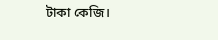টাকা কেজি।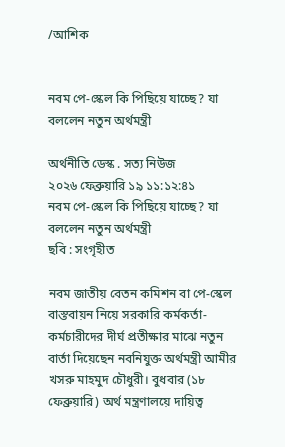/আশিক


নবম পে-স্কেল কি পিছিয়ে যাচ্ছে? যা বললেন নতুন অর্থমন্ত্রী

অর্থনীতি ডেস্ক . সত্য নিউজ
২০২৬ ফেব্রুয়ারি ১৯ ১১:১২:৪১
নবম পে-স্কেল কি পিছিয়ে যাচ্ছে? যা বললেন নতুন অর্থমন্ত্রী
ছবি : সংগৃহীত

নবম জাতীয় বেতন কমিশন বা পে-স্কেল বাস্তবায়ন নিয়ে সরকারি কর্মকর্তা-কর্মচারীদের দীর্ঘ প্রতীক্ষার মাঝে নতুন বার্তা দিয়েছেন নবনিযুক্ত অর্থমন্ত্রী আমীর খসরু মাহমুদ চৌধুরী। বুধবার (১৮ ফেব্রুয়ারি) অর্থ মন্ত্রণালয়ে দায়িত্ব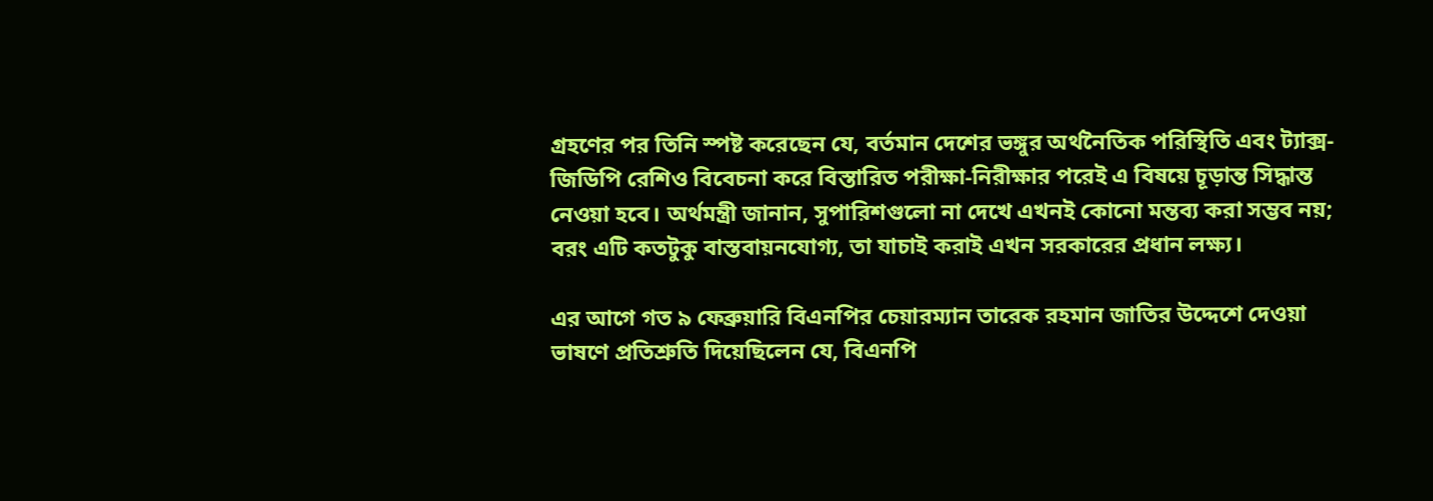গ্রহণের পর তিনি স্পষ্ট করেছেন যে, বর্তমান দেশের ভঙ্গুর অর্থনৈতিক পরিস্থিতি এবং ট্যাক্স-জিডিপি রেশিও বিবেচনা করে বিস্তারিত পরীক্ষা-নিরীক্ষার পরেই এ বিষয়ে চূড়ান্ত সিদ্ধান্ত নেওয়া হবে। অর্থমন্ত্রী জানান, সুপারিশগুলো না দেখে এখনই কোনো মন্তব্য করা সম্ভব নয়; বরং এটি কতটুকু বাস্তবায়নযোগ্য, তা যাচাই করাই এখন সরকারের প্রধান লক্ষ্য।

এর আগে গত ৯ ফেব্রুয়ারি বিএনপির চেয়ারম্যান তারেক রহমান জাতির উদ্দেশে দেওয়া ভাষণে প্রতিশ্রুতি দিয়েছিলেন যে, বিএনপি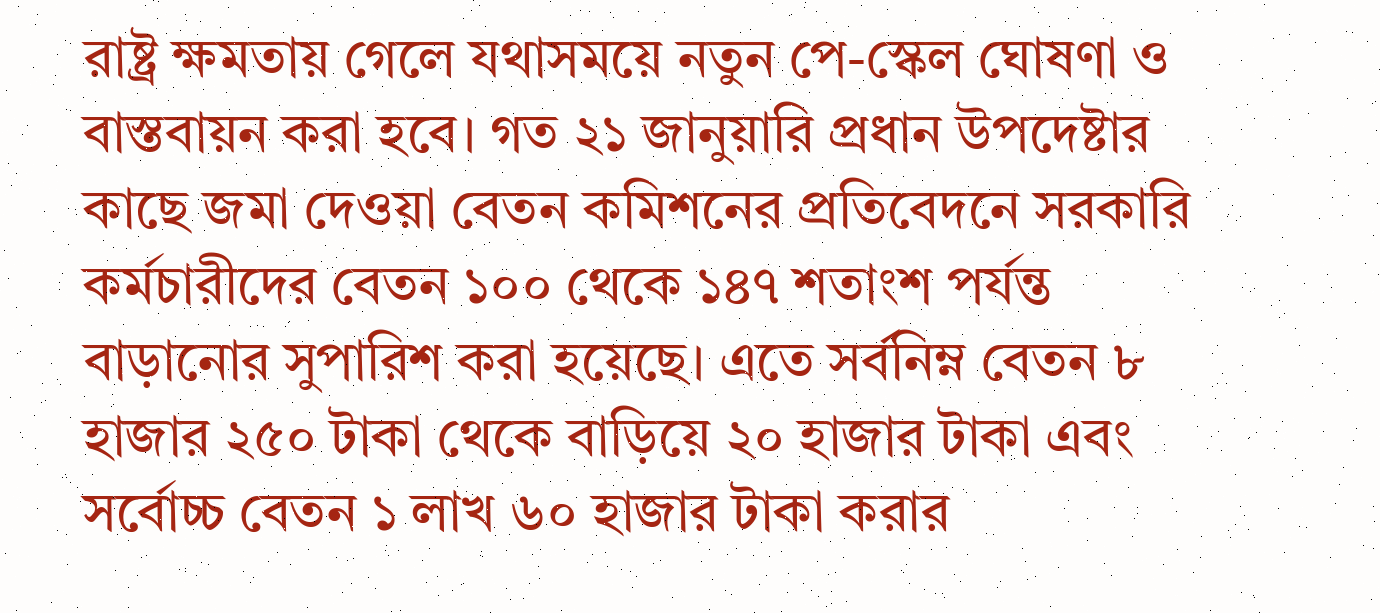রাষ্ট্র ক্ষমতায় গেলে যথাসময়ে নতুন পে-স্কেল ঘোষণা ও বাস্তবায়ন করা হবে। গত ২১ জানুয়ারি প্রধান উপদেষ্টার কাছে জমা দেওয়া বেতন কমিশনের প্রতিবেদনে সরকারি কর্মচারীদের বেতন ১০০ থেকে ১৪৭ শতাংশ পর্যন্ত বাড়ানোর সুপারিশ করা হয়েছে। এতে সর্বনিম্ন বেতন ৮ হাজার ২৫০ টাকা থেকে বাড়িয়ে ২০ হাজার টাকা এবং সর্বোচ্চ বেতন ১ লাখ ৬০ হাজার টাকা করার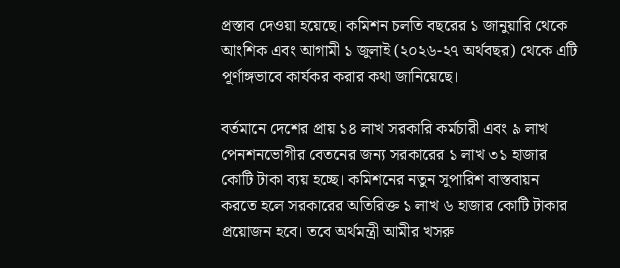প্রস্তাব দেওয়া হয়েছে। কমিশন চলতি বছরের ১ জানুয়ারি থেকে আংশিক এবং আগামী ১ জুলাই (২০২৬-২৭ অর্থবছর) থেকে এটি পূর্ণাঙ্গভাবে কার্যকর করার কথা জানিয়েছে।

বর্তমানে দেশের প্রায় ১৪ লাখ সরকারি কর্মচারী এবং ৯ লাখ পেনশনভোগীর বেতনের জন্য সরকারের ১ লাখ ৩১ হাজার কোটি টাকা ব্যয় হচ্ছে। কমিশনের নতুন সুপারিশ বাস্তবায়ন করতে হলে সরকারের অতিরিক্ত ১ লাখ ৬ হাজার কোটি টাকার প্রয়োজন হবে। তবে অর্থমন্ত্রী আমীর খসরু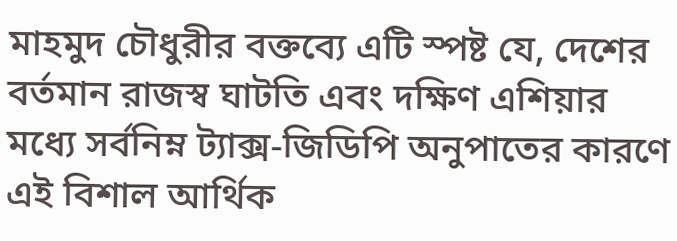মাহমুদ চৌধুরীর বক্তব্যে এটি স্পষ্ট যে, দেশের বর্তমান রাজস্ব ঘাটতি এবং দক্ষিণ এশিয়ার মধ্যে সর্বনিম্ন ট্যাক্স-জিডিপি অনুপাতের কারণে এই বিশাল আর্থিক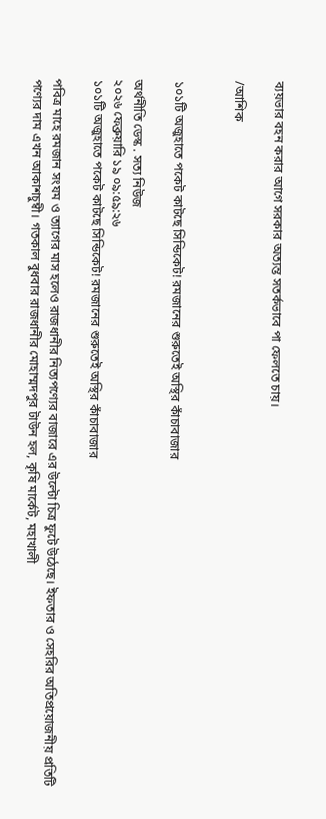ব্যয়ভার বহন করার আগে সরকার অত্যন্ত সতর্কভাবে পা ফেলতে চায়।

/আশিক


১০১টি অজুহাতে পকেট কাটছে সিন্ডিকেট! রমজানের শুরুতেই অস্থির কাঁচাবাজার

অর্থনীতি ডেস্ক . সত্য নিউজ
২০২৬ ফেব্রুয়ারি ১৯ ০৯:৫৯:২৬
১০১টি অজুহাতে পকেট কাটছে সিন্ডিকেট! রমজানের শুরুতেই অস্থির কাঁচাবাজার

পবিত্র মাহে রমজান সংযম ও ত্যাগের মাস হলেও রাজধানীর নিত্যপণ্যের বাজারে এর উল্টো চিত্র ফুটে উঠেছে। ইফতার ও সেহরির অতিপ্রয়োজনীয় প্রতিটি পণ্যের দাম এখন আকাশচুম্বী। গতকাল বুধবার রাজধানীর মোহাম্মদপুর টাউন হল, কৃষি মার্কেট, মহাখালী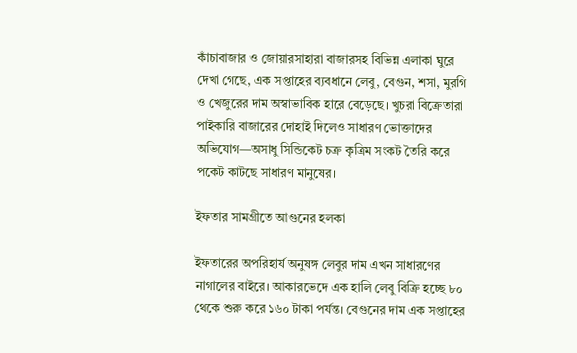কাঁচাবাজার ও জোয়ারসাহারা বাজারসহ বিভিন্ন এলাকা ঘুরে দেখা গেছে, এক সপ্তাহের ব্যবধানে লেবু, বেগুন, শসা, মুরগি ও খেজুরের দাম অস্বাভাবিক হারে বেড়েছে। খুচরা বিক্রেতারা পাইকারি বাজারের দোহাই দিলেও সাধারণ ভোক্তাদের অভিযোগ—অসাধু সিন্ডিকেট চক্র কৃত্রিম সংকট তৈরি করে পকেট কাটছে সাধারণ মানুষের।

ইফতার সামগ্রীতে আগুনের হলকা

ইফতারের অপরিহার্য অনুষঙ্গ লেবুর দাম এখন সাধারণের নাগালের বাইরে। আকারভেদে এক হালি লেবু বিক্রি হচ্ছে ৮০ থেকে শুরু করে ১৬০ টাকা পর্যন্ত। বেগুনের দাম এক সপ্তাহের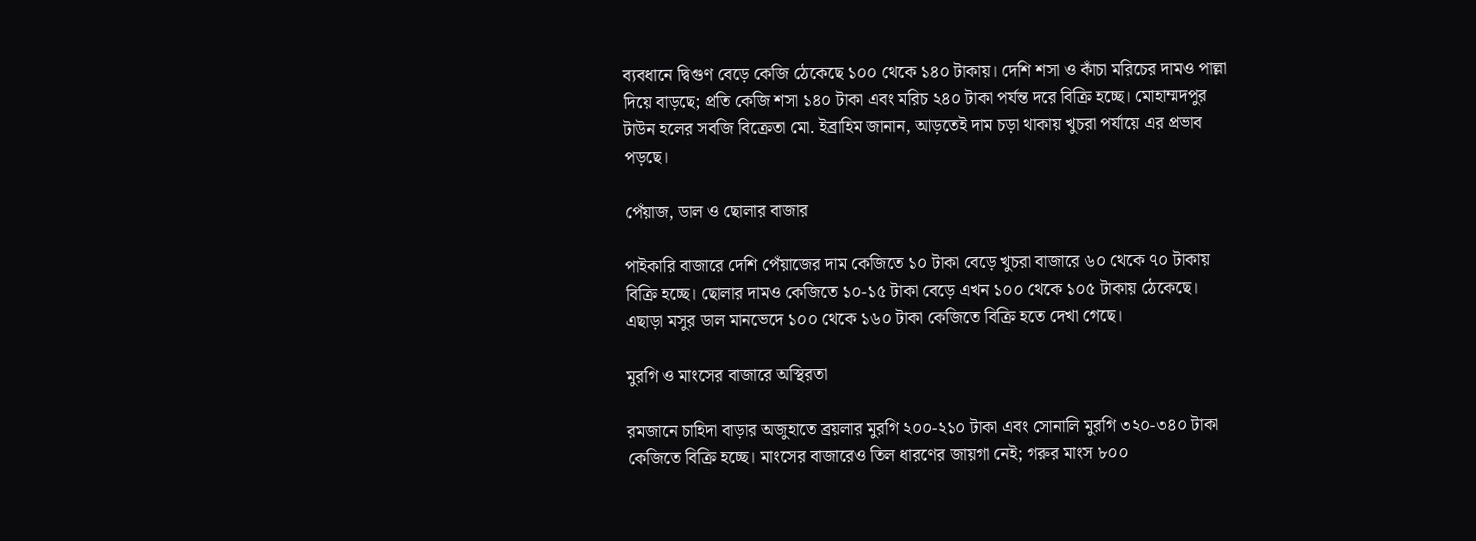ব্যবধানে দ্বিগুণ বেড়ে কেজি ঠেকেছে ১০০ থেকে ১৪০ টাকায়। দেশি শসা ও কাঁচা মরিচের দামও পাল্লা দিয়ে বাড়ছে; প্রতি কেজি শসা ১৪০ টাকা এবং মরিচ ২৪০ টাকা পর্যন্ত দরে বিক্রি হচ্ছে। মোহাম্মদপুর টাউন হলের সবজি বিক্রেতা মো. ইব্রাহিম জানান, আড়তেই দাম চড়া থাকায় খুচরা পর্যায়ে এর প্রভাব পড়ছে।

পেঁয়াজ, ডাল ও ছোলার বাজার

পাইকারি বাজারে দেশি পেঁয়াজের দাম কেজিতে ১০ টাকা বেড়ে খুচরা বাজারে ৬০ থেকে ৭০ টাকায় বিক্রি হচ্ছে। ছোলার দামও কেজিতে ১০-১৫ টাকা বেড়ে এখন ১০০ থেকে ১০৫ টাকায় ঠেকেছে। এছাড়া মসুর ডাল মানভেদে ১০০ থেকে ১৬০ টাকা কেজিতে বিক্রি হতে দেখা গেছে।

মুরগি ও মাংসের বাজারে অস্থিরতা

রমজানে চাহিদা বাড়ার অজুহাতে ব্রয়লার মুরগি ২০০-২১০ টাকা এবং সোনালি মুরগি ৩২০-৩৪০ টাকা কেজিতে বিক্রি হচ্ছে। মাংসের বাজারেও তিল ধারণের জায়গা নেই; গরুর মাংস ৮০০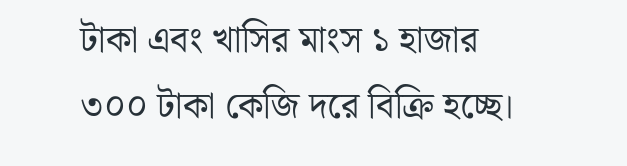টাকা এবং খাসির মাংস ১ হাজার ৩০০ টাকা কেজি দরে বিক্রি হচ্ছে।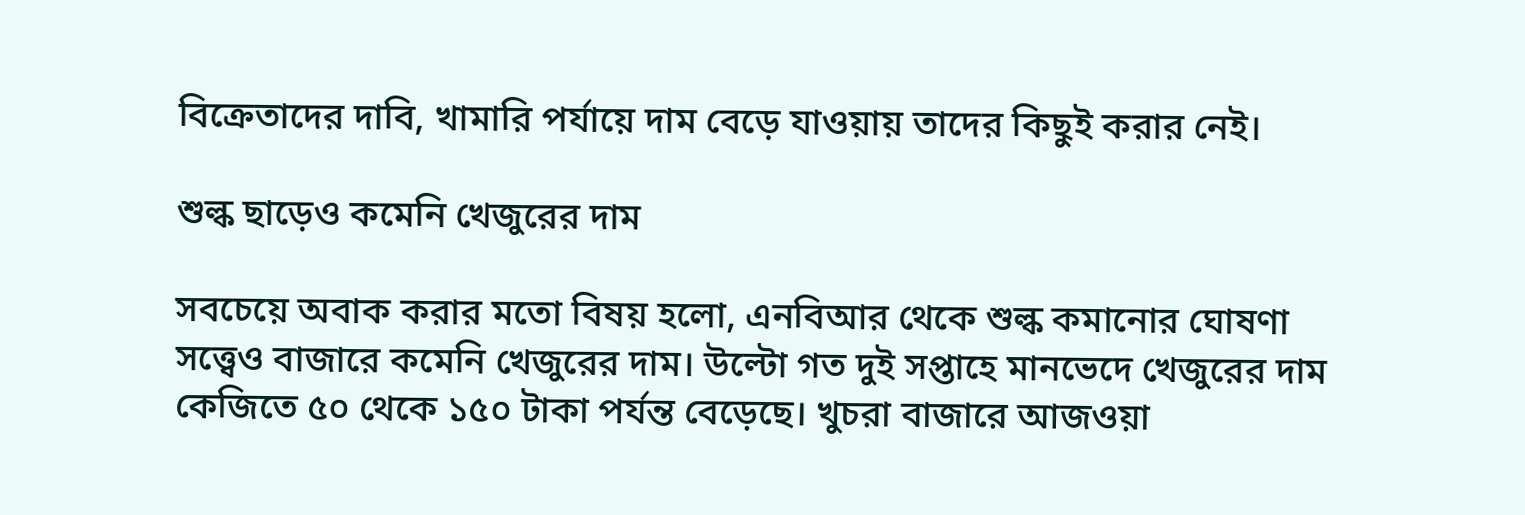বিক্রেতাদের দাবি, খামারি পর্যায়ে দাম বেড়ে যাওয়ায় তাদের কিছুই করার নেই।

শুল্ক ছাড়েও কমেনি খেজুরের দাম

সবচেয়ে অবাক করার মতো বিষয় হলো, এনবিআর থেকে শুল্ক কমানোর ঘোষণা সত্ত্বেও বাজারে কমেনি খেজুরের দাম। উল্টো গত দুই সপ্তাহে মানভেদে খেজুরের দাম কেজিতে ৫০ থেকে ১৫০ টাকা পর্যন্ত বেড়েছে। খুচরা বাজারে আজওয়া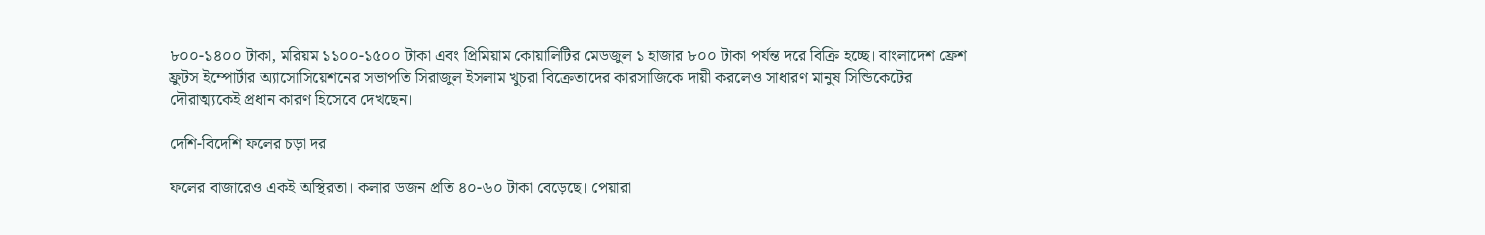৮০০-১৪০০ টাকা, মরিয়ম ১১০০-১৫০০ টাকা এবং প্রিমিয়াম কোয়ালিটির মেডজুল ১ হাজার ৮০০ টাকা পর্যন্ত দরে বিক্রি হচ্ছে। বাংলাদেশ ফ্রেশ ফ্রুটস ইম্পোর্টার অ্যাসোসিয়েশনের সভাপতি সিরাজুল ইসলাম খুচরা বিক্রেতাদের কারসাজিকে দায়ী করলেও সাধারণ মানুষ সিন্ডিকেটের দৌরাত্ম্যকেই প্রধান কারণ হিসেবে দেখছেন।

দেশি-বিদেশি ফলের চড়া দর

ফলের বাজারেও একই অস্থিরতা। কলার ডজন প্রতি ৪০-৬০ টাকা বেড়েছে। পেয়ারা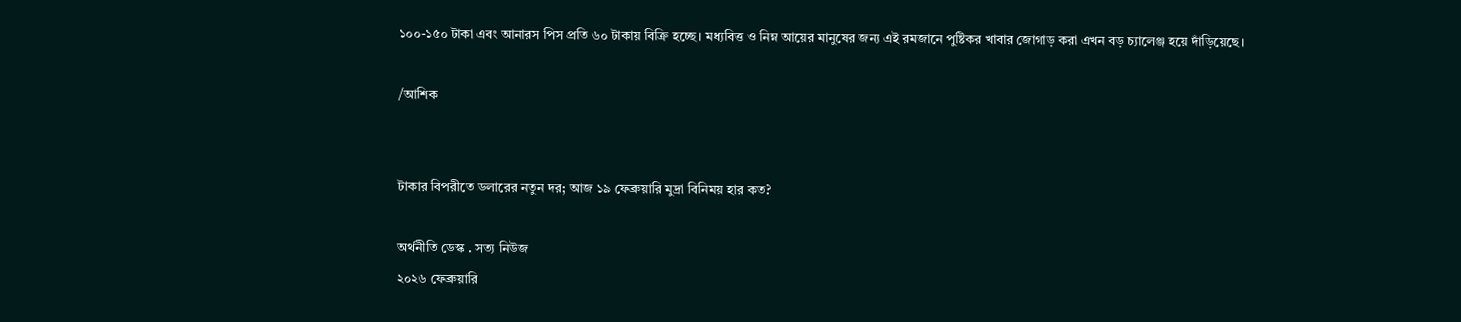১০০-১৫০ টাকা এবং আনারস পিস প্রতি ৬০ টাকায় বিক্রি হচ্ছে। মধ্যবিত্ত ও নিম্ন আয়ের মানুষের জন্য এই রমজানে পুষ্টিকর খাবার জোগাড় করা এখন বড় চ্যালেঞ্জ হয়ে দাঁড়িয়েছে।

/আশিক


টাকার বিপরীতে ডলারের নতুন দর; আজ ১৯ ফেব্রুয়ারি মুদ্রা বিনিময় হার কত?

অর্থনীতি ডেস্ক . সত্য নিউজ
২০২৬ ফেব্রুয়ারি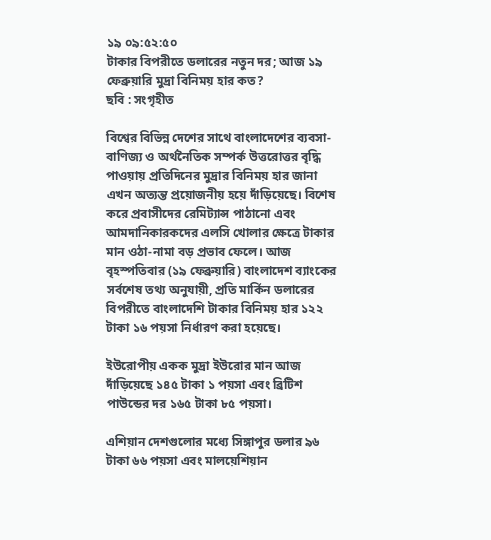১৯ ০৯:৫২:৫০
টাকার বিপরীতে ডলারের নতুন দর; আজ ১৯ ফেব্রুয়ারি মুদ্রা বিনিময় হার কত?
ছবি : সংগৃহীত

বিশ্বের বিভিন্ন দেশের সাথে বাংলাদেশের ব্যবসা-বাণিজ্য ও অর্থনৈতিক সম্পর্ক উত্তরোত্তর বৃদ্ধি পাওয়ায় প্রতিদিনের মুদ্রার বিনিময় হার জানা এখন অত্যন্ত প্রয়োজনীয় হয়ে দাঁড়িয়েছে। বিশেষ করে প্রবাসীদের রেমিট্যান্স পাঠানো এবং আমদানিকারকদের এলসি খোলার ক্ষেত্রে টাকার মান ওঠা-নামা বড় প্রভাব ফেলে। আজ বৃহস্পতিবার (১৯ ফেব্রুয়ারি) বাংলাদেশ ব্যাংকের সর্বশেষ তথ্য অনুযায়ী, প্রতি মার্কিন ডলারের বিপরীতে বাংলাদেশি টাকার বিনিময় হার ১২২ টাকা ১৬ পয়সা নির্ধারণ করা হয়েছে।

ইউরোপীয় একক মুদ্রা ইউরোর মান আজ দাঁড়িয়েছে ১৪৫ টাকা ১ পয়সা এবং ব্রিটিশ পাউন্ডের দর ১৬৫ টাকা ৮৫ পয়সা।

এশিয়ান দেশগুলোর মধ্যে সিঙ্গাপুর ডলার ৯৬ টাকা ৬৬ পয়সা এবং মালয়েশিয়ান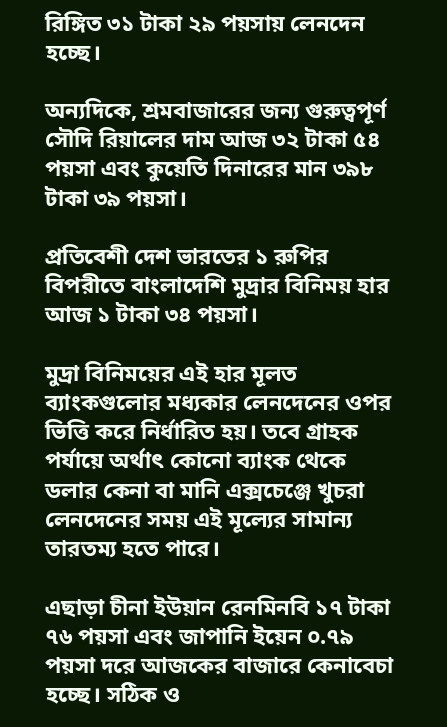রিঙ্গিত ৩১ টাকা ২৯ পয়সায় লেনদেন হচ্ছে।

অন্যদিকে, শ্রমবাজারের জন্য গুরুত্বপূর্ণ সৌদি রিয়ালের দাম আজ ৩২ টাকা ৫৪ পয়সা এবং কুয়েতি দিনারের মান ৩৯৮ টাকা ৩৯ পয়সা।

প্রতিবেশী দেশ ভারতের ১ রুপির বিপরীতে বাংলাদেশি মুদ্রার বিনিময় হার আজ ১ টাকা ৩৪ পয়সা।

মুদ্রা বিনিময়ের এই হার মূলত ব্যাংকগুলোর মধ্যকার লেনদেনের ওপর ভিত্তি করে নির্ধারিত হয়। তবে গ্রাহক পর্যায়ে অর্থাৎ কোনো ব্যাংক থেকে ডলার কেনা বা মানি এক্সচেঞ্জে খুচরা লেনদেনের সময় এই মূল্যের সামান্য তারতম্য হতে পারে।

এছাড়া চীনা ইউয়ান রেনমিনবি ১৭ টাকা ৭৬ পয়সা এবং জাপানি ইয়েন ০.৭৯ পয়সা দরে আজকের বাজারে কেনাবেচা হচ্ছে। সঠিক ও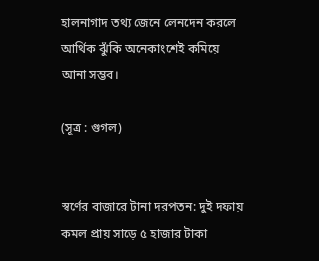হালনাগাদ তথ্য জেনে লেনদেন করলে আর্থিক ঝুঁকি অনেকাংশেই কমিয়ে আনা সম্ভব।

(সূত্র : গুগল)


স্বর্ণের বাজারে টানা দরপতন: দুই দফায় কমল প্রায় সাড়ে ৫ হাজার টাকা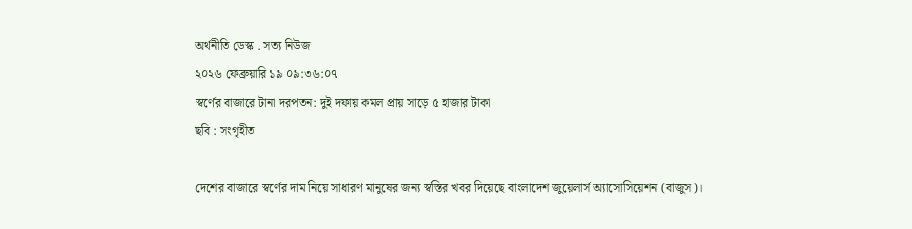অর্থনীতি ডেস্ক . সত্য নিউজ
২০২৬ ফেব্রুয়ারি ১৯ ০৯:৩৬:০৭
স্বর্ণের বাজারে টানা দরপতন: দুই দফায় কমল প্রায় সাড়ে ৫ হাজার টাকা
ছবি : সংগৃহীত

দেশের বাজারে স্বর্ণের দাম নিয়ে সাধারণ মানুষের জন্য স্বস্তির খবর দিয়েছে বাংলাদেশ জুয়েলার্স অ্যাসোসিয়েশন (বাজুস)।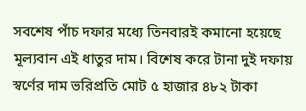সবশেষ পাঁচ দফার মধ্যে তিনবারই কমানো হয়েছে মূল্যবান এই ধাতুর দাম। বিশেষ করে টানা দুই দফায় স্বর্ণের দাম ভরিপ্রতি মোট ৫ হাজার ৪৮২ টাকা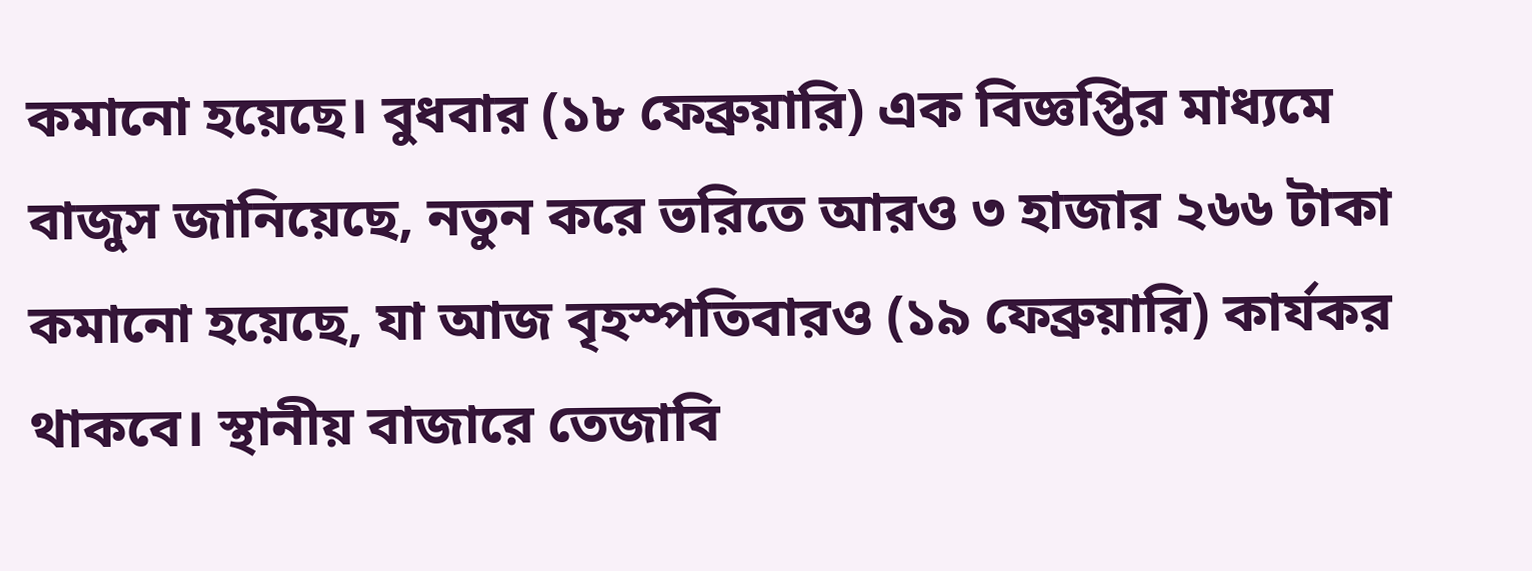কমানো হয়েছে। বুধবার (১৮ ফেব্রুয়ারি) এক বিজ্ঞপ্তির মাধ্যমে বাজুস জানিয়েছে, নতুন করে ভরিতে আরও ৩ হাজার ২৬৬ টাকা কমানো হয়েছে, যা আজ বৃহস্পতিবারও (১৯ ফেব্রুয়ারি) কার্যকর থাকবে। স্থানীয় বাজারে তেজাবি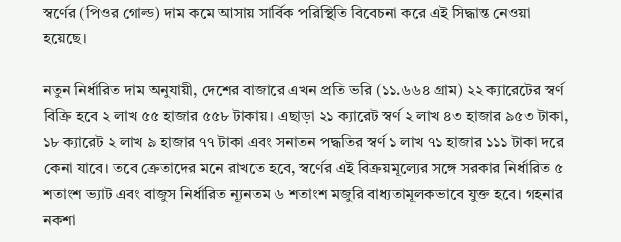স্বর্ণের (পিওর গোল্ড) দাম কমে আসায় সার্বিক পরিস্থিতি বিবেচনা করে এই সিদ্ধান্ত নেওয়া হয়েছে।

নতুন নির্ধারিত দাম অনুযায়ী, দেশের বাজারে এখন প্রতি ভরি (১১.৬৬৪ গ্রাম) ২২ ক্যারেটের স্বর্ণ বিক্রি হবে ২ লাখ ৫৫ হাজার ৫৫৮ টাকায়। এছাড়া ২১ ক্যারেট স্বর্ণ ২ লাখ ৪৩ হাজার ৯৫৩ টাকা, ১৮ ক্যারেট ২ লাখ ৯ হাজার ৭৭ টাকা এবং সনাতন পদ্ধতির স্বর্ণ ১ লাখ ৭১ হাজার ১১১ টাকা দরে কেনা যাবে। তবে ক্রেতাদের মনে রাখতে হবে, স্বর্ণের এই বিক্রয়মূল্যের সঙ্গে সরকার নির্ধারিত ৫ শতাংশ ভ্যাট এবং বাজুস নির্ধারিত ন্যূনতম ৬ শতাংশ মজুরি বাধ্যতামূলকভাবে যুক্ত হবে। গহনার নকশা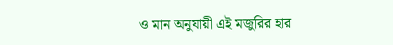ও মান অনুযায়ী এই মজুরির হার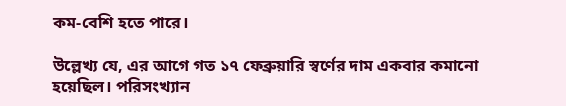কম-বেশি হতে পারে।

উল্লেখ্য যে, এর আগে গত ১৭ ফেব্রুয়ারি স্বর্ণের দাম একবার কমানো হয়েছিল। পরিসংখ্যান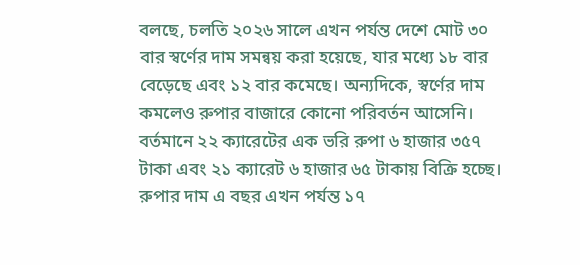বলছে, চলতি ২০২৬ সালে এখন পর্যন্ত দেশে মোট ৩০ বার স্বর্ণের দাম সমন্বয় করা হয়েছে, যার মধ্যে ১৮ বার বেড়েছে এবং ১২ বার কমেছে। অন্যদিকে, স্বর্ণের দাম কমলেও রুপার বাজারে কোনো পরিবর্তন আসেনি। বর্তমানে ২২ ক্যারেটের এক ভরি রুপা ৬ হাজার ৩৫৭ টাকা এবং ২১ ক্যারেট ৬ হাজার ৬৫ টাকায় বিক্রি হচ্ছে। রুপার দাম এ বছর এখন পর্যন্ত ১৭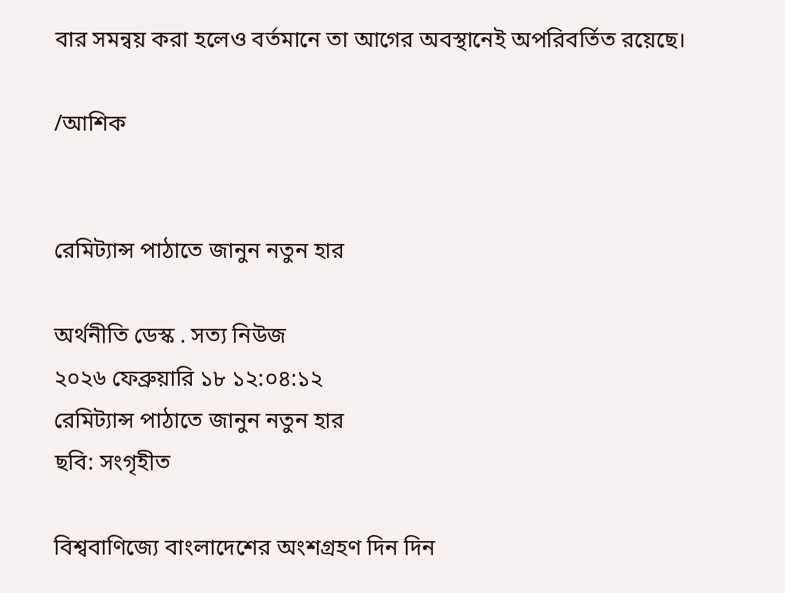বার সমন্বয় করা হলেও বর্তমানে তা আগের অবস্থানেই অপরিবর্তিত রয়েছে।

/আশিক


রেমিট্যান্স পাঠাতে জানুন নতুন হার

অর্থনীতি ডেস্ক . সত্য নিউজ
২০২৬ ফেব্রুয়ারি ১৮ ১২:০৪:১২
রেমিট্যান্স পাঠাতে জানুন নতুন হার
ছবি: সংগৃহীত

বিশ্ববাণিজ্যে বাংলাদেশের অংশগ্রহণ দিন দিন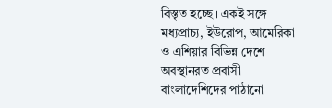বিস্তৃত হচ্ছে। একই সঙ্গে মধ্যপ্রাচ্য, ইউরোপ, আমেরিকা ও এশিয়ার বিভিন্ন দেশে অবস্থানরত প্রবাসী বাংলাদেশিদের পাঠানো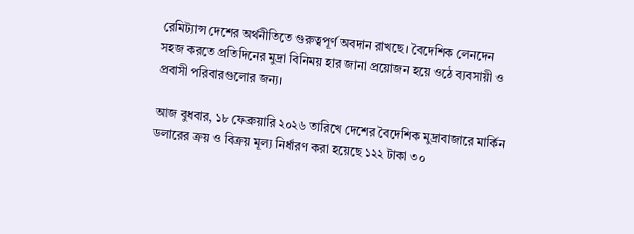রেমিট্যান্স দেশের অর্থনীতিতে গুরুত্বপূর্ণ অবদান রাখছে। বৈদেশিক লেনদেন সহজ করতে প্রতিদিনের মুদ্রা বিনিময় হার জানা প্রয়োজন হয়ে ওঠে ব্যবসায়ী ও প্রবাসী পরিবারগুলোর জন্য।

আজ বুধবার, ১৮ ফেব্রুয়ারি ২০২৬ তারিখে দেশের বৈদেশিক মুদ্রাবাজারে মার্কিন ডলারের ক্রয় ও বিক্রয় মূল্য নির্ধারণ করা হয়েছে ১২২ টাকা ৩০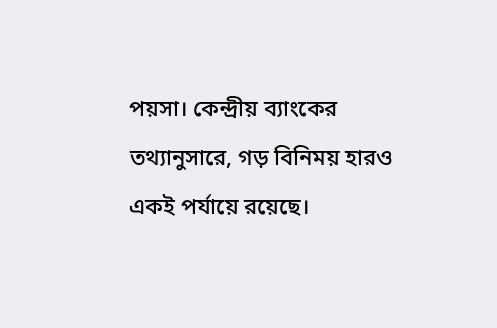পয়সা। কেন্দ্রীয় ব্যাংকের তথ্যানুসারে, গড় বিনিময় হারও একই পর্যায়ে রয়েছে।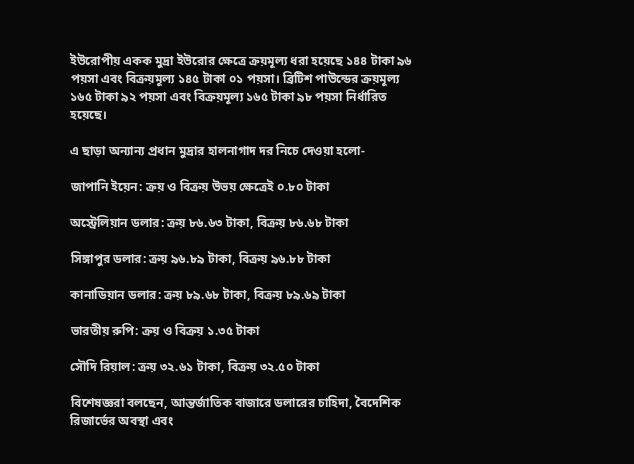ইউরোপীয় একক মুদ্রা ইউরোর ক্ষেত্রে ক্রয়মূল্য ধরা হয়েছে ১৪৪ টাকা ৯৬ পয়সা এবং বিক্রয়মূল্য ১৪৫ টাকা ০১ পয়সা। ব্রিটিশ পাউন্ডের ক্রয়মূল্য ১৬৫ টাকা ৯২ পয়সা এবং বিক্রয়মূল্য ১৬৫ টাকা ৯৮ পয়সা নির্ধারিত হয়েছে।

এ ছাড়া অন্যান্য প্রধান মুদ্রার হালনাগাদ দর নিচে দেওয়া হলো-

জাপানি ইয়েন: ক্রয় ও বিক্রয় উভয় ক্ষেত্রেই ০.৮০ টাকা

অস্ট্রেলিয়ান ডলার: ক্রয় ৮৬.৬৩ টাকা, বিক্রয় ৮৬.৬৮ টাকা

সিঙ্গাপুর ডলার: ক্রয় ৯৬.৮৯ টাকা, বিক্রয় ৯৬.৮৮ টাকা

কানাডিয়ান ডলার: ক্রয় ৮৯.৬৮ টাকা, বিক্রয় ৮৯.৬৯ টাকা

ভারতীয় রুপি: ক্রয় ও বিক্রয় ১.৩৫ টাকা

সৌদি রিয়াল: ক্রয় ৩২.৬১ টাকা, বিক্রয় ৩২.৫০ টাকা

বিশেষজ্ঞরা বলছেন, আন্তর্জাতিক বাজারে ডলারের চাহিদা, বৈদেশিক রিজার্ভের অবস্থা এবং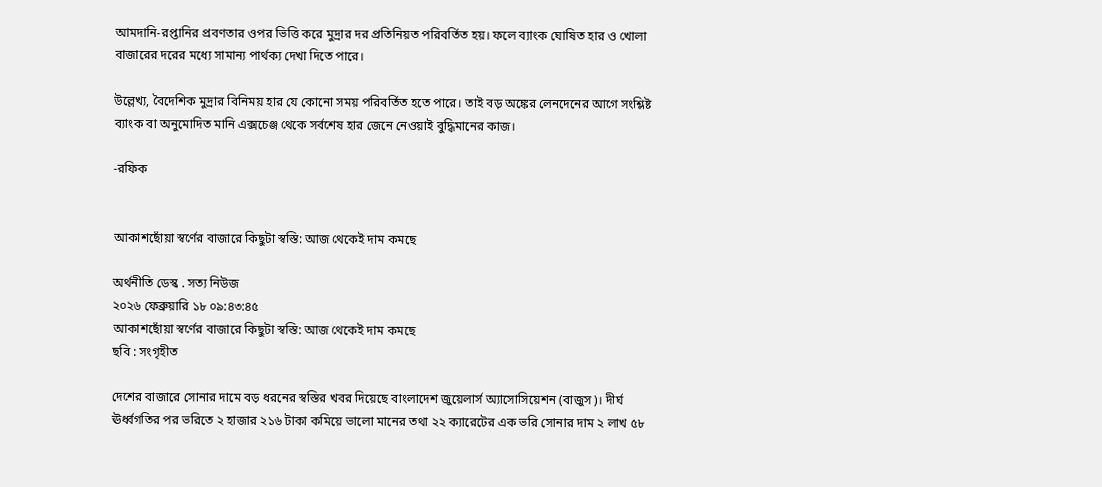আমদানি-রপ্তানির প্রবণতার ওপর ভিত্তি করে মুদ্রার দর প্রতিনিয়ত পরিবর্তিত হয়। ফলে ব্যাংক ঘোষিত হার ও খোলা বাজারের দরের মধ্যে সামান্য পার্থক্য দেখা দিতে পারে।

উল্লেখ্য, বৈদেশিক মুদ্রার বিনিময় হার যে কোনো সময় পরিবর্তিত হতে পারে। তাই বড় অঙ্কের লেনদেনের আগে সংশ্লিষ্ট ব্যাংক বা অনুমোদিত মানি এক্সচেঞ্জ থেকে সর্বশেষ হার জেনে নেওয়াই বুদ্ধিমানের কাজ।

-রফিক


আকাশছোঁয়া স্বর্ণের বাজারে কিছুটা স্বস্তি: আজ থেকেই দাম কমছে

অর্থনীতি ডেস্ক . সত্য নিউজ
২০২৬ ফেব্রুয়ারি ১৮ ০৯:৪৩:৪৫
আকাশছোঁয়া স্বর্ণের বাজারে কিছুটা স্বস্তি: আজ থেকেই দাম কমছে
ছবি : সংগৃহীত

দেশের বাজারে সোনার দামে বড় ধরনের স্বস্তির খবর দিয়েছে বাংলাদেশ জুয়েলার্স অ্যাসোসিয়েশন (বাজুস)। দীর্ঘ ঊর্ধ্বগতির পর ভরিতে ২ হাজার ২১৬ টাকা কমিয়ে ভালো মানের তথা ২২ ক্যারেটের এক ভরি সোনার দাম ২ লাখ ৫৮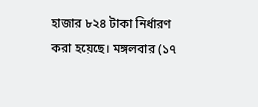হাজার ৮২৪ টাকা নির্ধারণ করা হয়েছে। মঙ্গলবার (১৭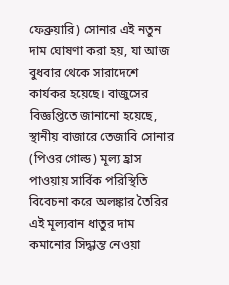ফেব্রুয়ারি) সোনার এই নতুন দাম ঘোষণা করা হয়, যা আজ বুধবার থেকে সারাদেশে কার্যকর হয়েছে। বাজুসের বিজ্ঞপ্তিতে জানানো হয়েছে, স্থানীয় বাজারে তেজাবি সোনার (পিওর গোল্ড) মূল্য হ্রাস পাওয়ায় সার্বিক পরিস্থিতি বিবেচনা করে অলঙ্কার তৈরির এই মূল্যবান ধাতুর দাম কমানোর সিদ্ধান্ত নেওয়া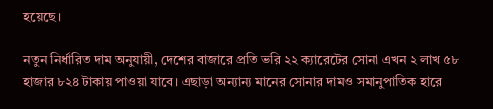হয়েছে।

নতুন নির্ধারিত দাম অনুযায়ী, দেশের বাজারে প্রতি ভরি ২২ ক্যারেটের সোনা এখন ২ লাখ ৫৮ হাজার ৮২৪ টাকায় পাওয়া যাবে। এছাড়া অন্যান্য মানের সোনার দামও সমানুপাতিক হারে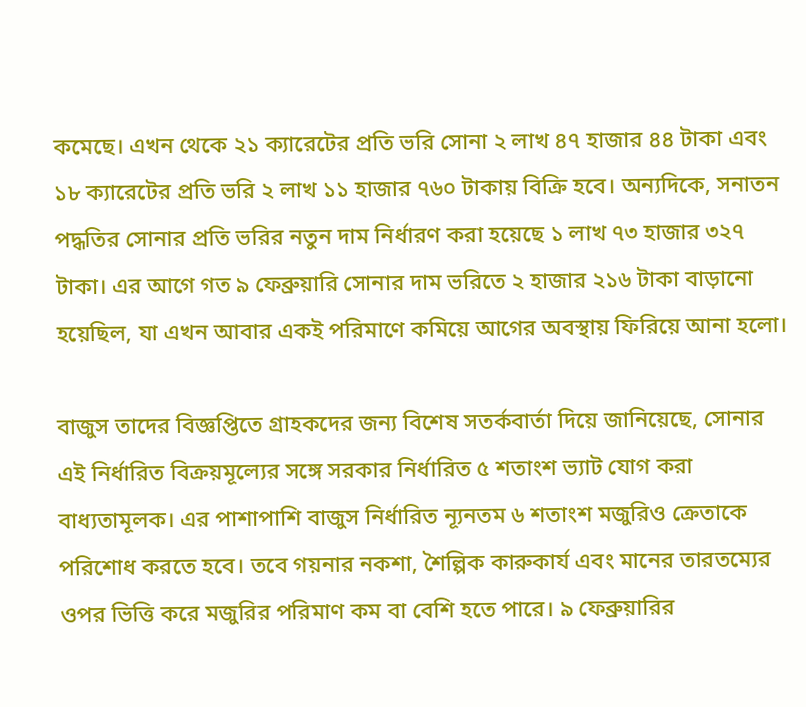কমেছে। এখন থেকে ২১ ক্যারেটের প্রতি ভরি সোনা ২ লাখ ৪৭ হাজার ৪৪ টাকা এবং ১৮ ক্যারেটের প্রতি ভরি ২ লাখ ১১ হাজার ৭৬০ টাকায় বিক্রি হবে। অন্যদিকে, সনাতন পদ্ধতির সোনার প্রতি ভরির নতুন দাম নির্ধারণ করা হয়েছে ১ লাখ ৭৩ হাজার ৩২৭ টাকা। এর আগে গত ৯ ফেব্রুয়ারি সোনার দাম ভরিতে ২ হাজার ২১৬ টাকা বাড়ানো হয়েছিল, যা এখন আবার একই পরিমাণে কমিয়ে আগের অবস্থায় ফিরিয়ে আনা হলো।

বাজুস তাদের বিজ্ঞপ্তিতে গ্রাহকদের জন্য বিশেষ সতর্কবার্তা দিয়ে জানিয়েছে, সোনার এই নির্ধারিত বিক্রয়মূল্যের সঙ্গে সরকার নির্ধারিত ৫ শতাংশ ভ্যাট যোগ করা বাধ্যতামূলক। এর পাশাপাশি বাজুস নির্ধারিত ন্যূনতম ৬ শতাংশ মজুরিও ক্রেতাকে পরিশোধ করতে হবে। তবে গয়নার নকশা, শৈল্পিক কারুকার্য এবং মানের তারতম্যের ওপর ভিত্তি করে মজুরির পরিমাণ কম বা বেশি হতে পারে। ৯ ফেব্রুয়ারির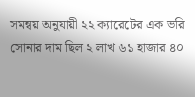সমন্বয় অনুযায়ী ২২ ক্যারেটের এক ভরি সোনার দাম ছিল ২ লাখ ৬১ হাজার ৪০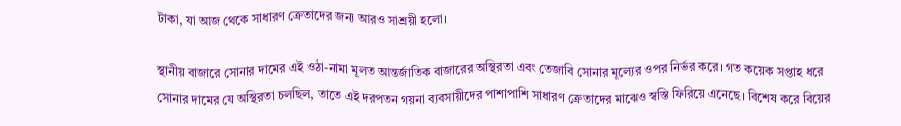টাকা, যা আজ থেকে সাধারণ ক্রেতাদের জন্য আরও সাশ্রয়ী হলো।

স্থানীয় বাজারে সোনার দামের এই ওঠা-নামা মূলত আন্তর্জাতিক বাজারের অস্থিরতা এবং তেজাবি সোনার মূল্যের ওপর নির্ভর করে। গত কয়েক সপ্তাহ ধরে সোনার দামের যে অস্থিরতা চলছিল, তাতে এই দরপতন গয়না ব্যবসায়ীদের পাশাপাশি সাধারণ ক্রেতাদের মাঝেও স্বস্তি ফিরিয়ে এনেছে। বিশেষ করে বিয়ের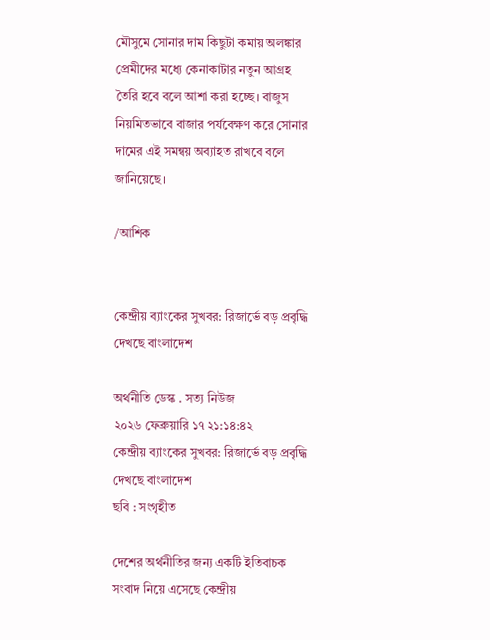মৌসুমে সোনার দাম কিছুটা কমায় অলঙ্কার প্রেমীদের মধ্যে কেনাকাটার নতুন আগ্রহ তৈরি হবে বলে আশা করা হচ্ছে। বাজুস নিয়মিতভাবে বাজার পর্যবেক্ষণ করে সোনার দামের এই সমন্বয় অব্যাহত রাখবে বলে জানিয়েছে।

/আশিক


কেন্দ্রীয় ব্যাংকের সুখবর: রিজার্ভে বড় প্রবৃদ্ধি দেখছে বাংলাদেশ

অর্থনীতি ডেস্ক . সত্য নিউজ
২০২৬ ফেব্রুয়ারি ১৭ ২১:১৪:৪২
কেন্দ্রীয় ব্যাংকের সুখবর: রিজার্ভে বড় প্রবৃদ্ধি দেখছে বাংলাদেশ
ছবি : সংগৃহীত

দেশের অর্থনীতির জন্য একটি ইতিবাচক সংবাদ নিয়ে এসেছে কেন্দ্রীয়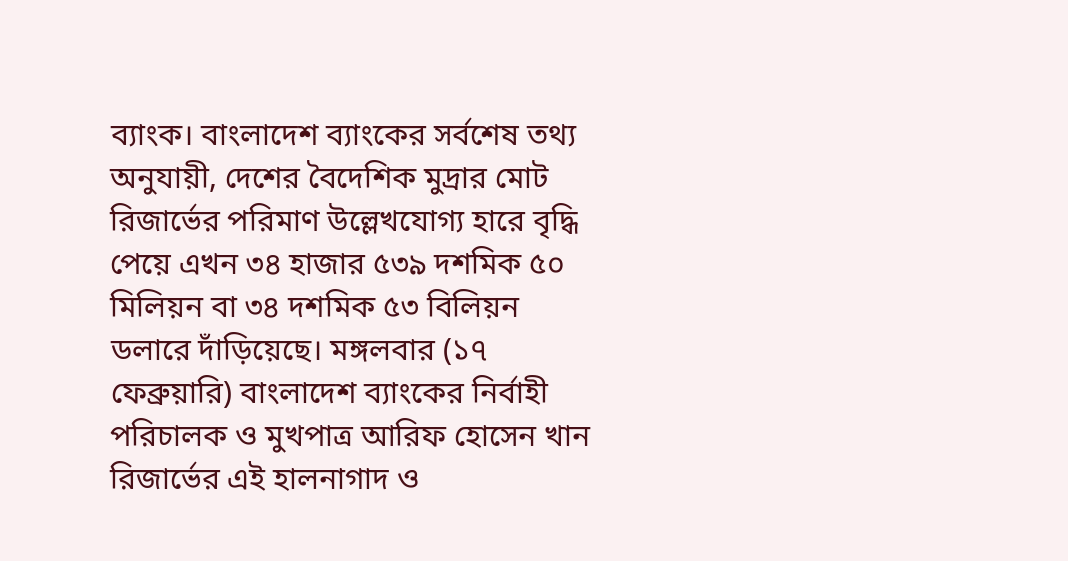ব্যাংক। বাংলাদেশ ব্যাংকের সর্বশেষ তথ্য অনুযায়ী, দেশের বৈদেশিক মুদ্রার মোট রিজার্ভের পরিমাণ উল্লেখযোগ্য হারে বৃদ্ধি পেয়ে এখন ৩৪ হাজার ৫৩৯ দশমিক ৫০ মিলিয়ন বা ৩৪ দশমিক ৫৩ বিলিয়ন ডলারে দাঁড়িয়েছে। মঙ্গলবার (১৭ ফেব্রুয়ারি) বাংলাদেশ ব্যাংকের নির্বাহী পরিচালক ও মুখপাত্র আরিফ হোসেন খান রিজার্ভের এই হালনাগাদ ও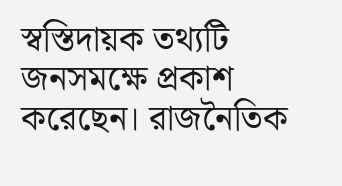স্বস্তিদায়ক তথ্যটি জনসমক্ষে প্রকাশ করেছেন। রাজনৈতিক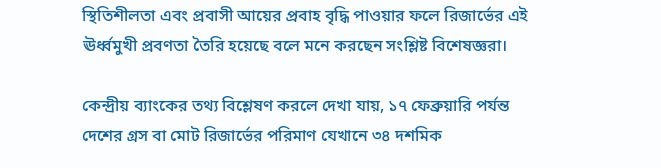স্থিতিশীলতা এবং প্রবাসী আয়ের প্রবাহ বৃদ্ধি পাওয়ার ফলে রিজার্ভের এই ঊর্ধ্বমুখী প্রবণতা তৈরি হয়েছে বলে মনে করছেন সংশ্লিষ্ট বিশেষজ্ঞরা।

কেন্দ্রীয় ব্যাংকের তথ্য বিশ্লেষণ করলে দেখা যায়, ১৭ ফেব্রুয়ারি পর্যন্ত দেশের গ্রস বা মোট রিজার্ভের পরিমাণ যেখানে ৩৪ দশমিক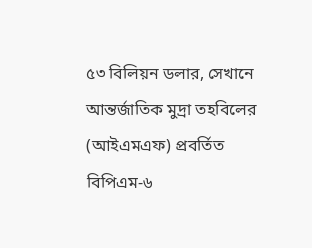৫৩ বিলিয়ন ডলার, সেখানে আন্তর্জাতিক মুদ্রা তহবিলের (আইএমএফ) প্রবর্তিত বিপিএম-৬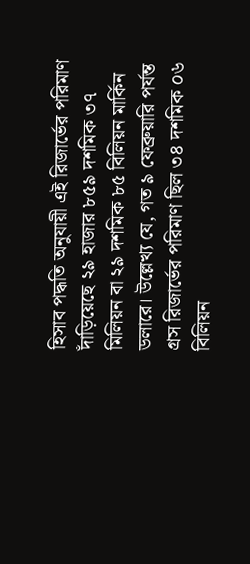হিসাব পদ্ধতি অনুযায়ী এই রিজার্ভের পরিমাণ দাঁড়িয়েছে ২৯ হাজার ৮৫৯ দশমিক ৩৭ মিলিয়ন বা ২৯ দশমিক ৮৫ বিলিয়ন মার্কিন ডলারে। উল্লেখ্য যে, গত ৯ ফেব্রুয়ারি পর্যন্ত গ্রস রিজার্ভের পরিমাণ ছিল ৩৪ দশমিক ০৬ বিলিয়ন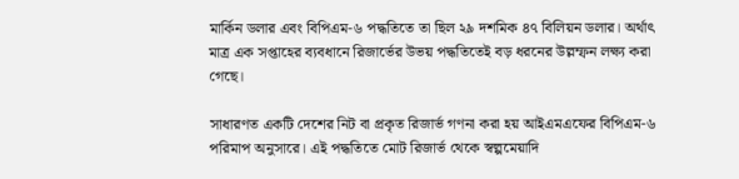মার্কিন ডলার এবং বিপিএম-৬ পদ্ধতিতে তা ছিল ২৯ দশমিক ৪৭ বিলিয়ন ডলার। অর্থাৎ মাত্র এক সপ্তাহের ব্যবধানে রিজার্ভের উভয় পদ্ধতিতেই বড় ধরনের উল্লম্ফন লক্ষ্য করা গেছে।

সাধারণত একটি দেশের নিট বা প্রকৃত রিজার্ভ গণনা করা হয় আইএমএফের বিপিএম-৬ পরিমাপ অনুসারে। এই পদ্ধতিতে মোট রিজার্ভ থেকে স্বল্পমেয়াদি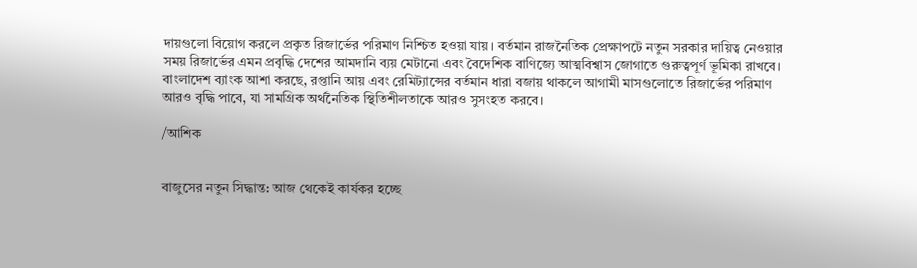দায়গুলো বিয়োগ করলে প্রকৃত রিজার্ভের পরিমাণ নিশ্চিত হওয়া যায়। বর্তমান রাজনৈতিক প্রেক্ষাপটে নতুন সরকার দায়িত্ব নেওয়ার সময় রিজার্ভের এমন প্রবৃদ্ধি দেশের আমদানি ব্যয় মেটানো এবং বৈদেশিক বাণিজ্যে আত্মবিশ্বাস জোগাতে গুরুত্বপূর্ণ ভূমিকা রাখবে। বাংলাদেশ ব্যাংক আশা করছে, রপ্তানি আয় এবং রেমিট্যান্সের বর্তমান ধারা বজায় থাকলে আগামী মাসগুলোতে রিজার্ভের পরিমাণ আরও বৃদ্ধি পাবে, যা সামগ্রিক অর্থনৈতিক স্থিতিশীলতাকে আরও সুসংহত করবে।

/আশিক


বাজুসের নতুন সিদ্ধান্ত: আজ থেকেই কার্যকর হচ্ছে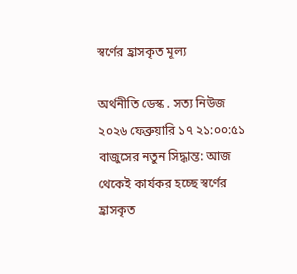স্বর্ণের হ্রাসকৃত মূল্য

অর্থনীতি ডেস্ক . সত্য নিউজ
২০২৬ ফেব্রুয়ারি ১৭ ২১:০০:৫১
বাজুসের নতুন সিদ্ধান্ত: আজ থেকেই কার্যকর হচ্ছে স্বর্ণের হ্রাসকৃত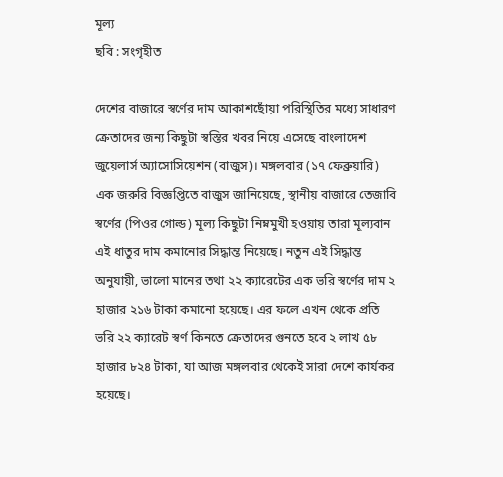মূল্য
ছবি : সংগৃহীত

দেশের বাজারে স্বর্ণের দাম আকাশছোঁয়া পরিস্থিতির মধ্যে সাধারণ ক্রেতাদের জন্য কিছুটা স্বস্তির খবর নিয়ে এসেছে বাংলাদেশ জুয়েলার্স অ্যাসোসিয়েশন (বাজুস)। মঙ্গলবার (১৭ ফেব্রুয়ারি) এক জরুরি বিজ্ঞপ্তিতে বাজুস জানিয়েছে, স্থানীয় বাজারে তেজাবি স্বর্ণের (পিওর গোল্ড) মূল্য কিছুটা নিম্নমুখী হওয়ায় তারা মূল্যবান এই ধাতুর দাম কমানোর সিদ্ধান্ত নিয়েছে। নতুন এই সিদ্ধান্ত অনুযায়ী, ভালো মানের তথা ২২ ক্যারেটের এক ভরি স্বর্ণের দাম ২ হাজার ২১৬ টাকা কমানো হয়েছে। এর ফলে এখন থেকে প্রতি ভরি ২২ ক্যারেট স্বর্ণ কিনতে ক্রেতাদের গুনতে হবে ২ লাখ ৫৮ হাজার ৮২৪ টাকা, যা আজ মঙ্গলবার থেকেই সারা দেশে কার্যকর হয়েছে।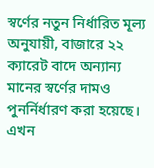স্বর্ণের নতুন নির্ধারিত মূল্য অনুযায়ী, বাজারে ২২ ক্যারেট বাদে অন্যান্য মানের স্বর্ণের দামও পুনর্নির্ধারণ করা হয়েছে। এখন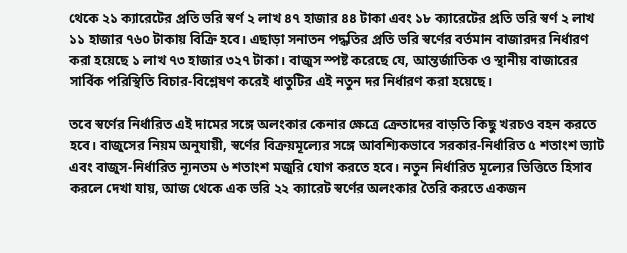থেকে ২১ ক্যারেটের প্রতি ভরি স্বর্ণ ২ লাখ ৪৭ হাজার ৪৪ টাকা এবং ১৮ ক্যারেটের প্রতি ভরি স্বর্ণ ২ লাখ ১১ হাজার ৭৬০ টাকায় বিক্রি হবে। এছাড়া সনাতন পদ্ধতির প্রতি ভরি স্বর্ণের বর্তমান বাজারদর নির্ধারণ করা হয়েছে ১ লাখ ৭৩ হাজার ৩২৭ টাকা। বাজুস স্পষ্ট করেছে যে, আন্তর্জাতিক ও স্থানীয় বাজারের সার্বিক পরিস্থিতি বিচার-বিশ্লেষণ করেই ধাতুটির এই নতুন দর নির্ধারণ করা হয়েছে।

তবে স্বর্ণের নির্ধারিত এই দামের সঙ্গে অলংকার কেনার ক্ষেত্রে ক্রেতাদের বাড়তি কিছু খরচও বহন করতে হবে। বাজুসের নিয়ম অনুযায়ী, স্বর্ণের বিক্রয়মূল্যের সঙ্গে আবশ্যিকভাবে সরকার-নির্ধারিত ৫ শতাংশ ভ্যাট এবং বাজুস-নির্ধারিত ন্যূনতম ৬ শতাংশ মজুরি যোগ করতে হবে। নতুন নির্ধারিত মূল্যের ভিত্তিতে হিসাব করলে দেখা যায়, আজ থেকে এক ভরি ২২ ক্যারেট স্বর্ণের অলংকার তৈরি করতে একজন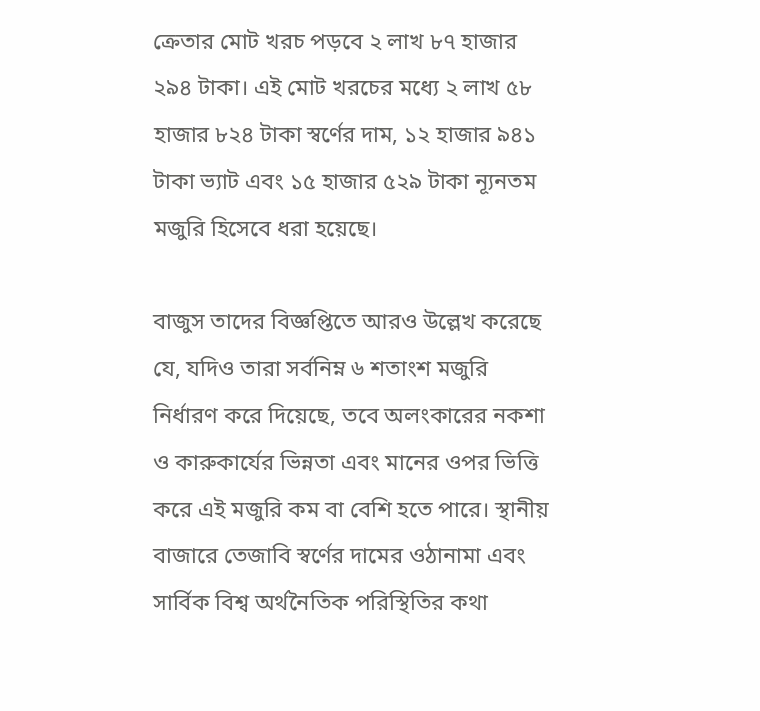ক্রেতার মোট খরচ পড়বে ২ লাখ ৮৭ হাজার ২৯৪ টাকা। এই মোট খরচের মধ্যে ২ লাখ ৫৮ হাজার ৮২৪ টাকা স্বর্ণের দাম, ১২ হাজার ৯৪১ টাকা ভ্যাট এবং ১৫ হাজার ৫২৯ টাকা ন্যূনতম মজুরি হিসেবে ধরা হয়েছে।

বাজুস তাদের বিজ্ঞপ্তিতে আরও উল্লেখ করেছে যে, যদিও তারা সর্বনিম্ন ৬ শতাংশ মজুরি নির্ধারণ করে দিয়েছে, তবে অলংকারের নকশা ও কারুকার্যের ভিন্নতা এবং মানের ওপর ভিত্তি করে এই মজুরি কম বা বেশি হতে পারে। স্থানীয় বাজারে তেজাবি স্বর্ণের দামের ওঠানামা এবং সার্বিক বিশ্ব অর্থনৈতিক পরিস্থিতির কথা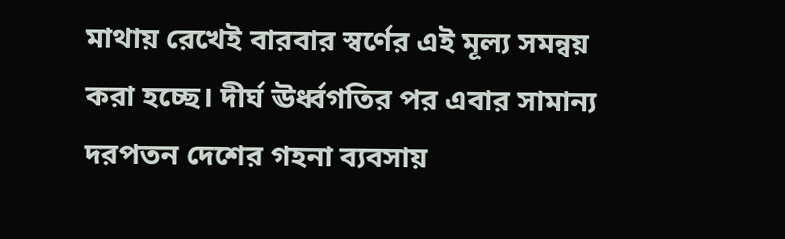মাথায় রেখেই বারবার স্বর্ণের এই মূল্য সমন্বয় করা হচ্ছে। দীর্ঘ ঊর্ধ্বগতির পর এবার সামান্য দরপতন দেশের গহনা ব্যবসায়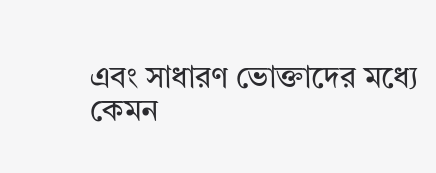এবং সাধারণ ভোক্তাদের মধ্যে কেমন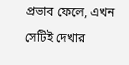প্রভাব ফেলে, এখন সেটিই দেখার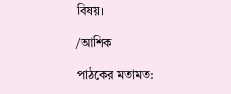বিষয়।

/আশিক

পাঠকের মতামত: